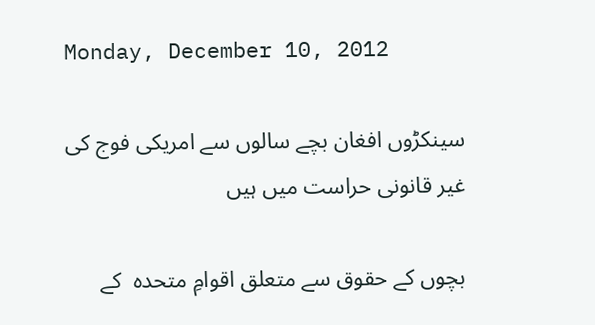Monday, December 10, 2012

سینکڑوں افغان بچے سالوں سے امریکی فوج کی غیر قانونی حراست میں ہیں

بچوں کے حقوق سے متعلق اقوامِ متحدہ  کے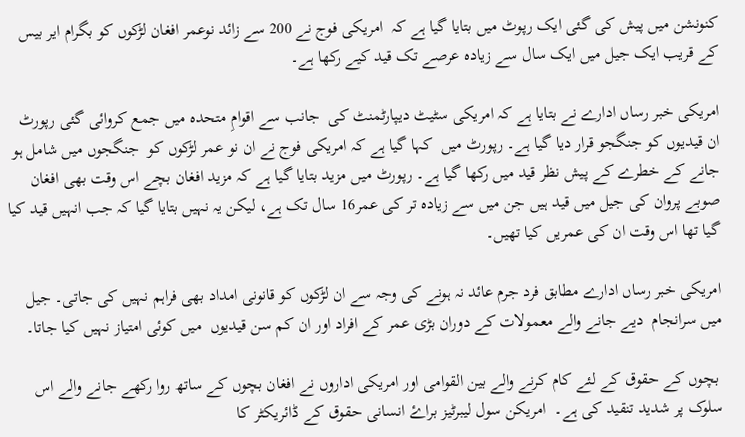کنونشن میں پیش کی گئی ایک رپوٹ میں بتایا گیا ہے کہ  امریکی فوج نے 200 سے زائد نوعمر افغان لڑکوں کو بگرام ایر بیس کے قریب ایک جیل میں ایک سال سے زیادہ عرصے تک قید کیے رکھا ہے۔

امریکی خبر رساں ادارے نے بتایا ہے کہ امریکی سٹیٹ دیپارٹمنٹ کی  جانب سے اقوامِ متحدہ میں جمع کروائی گئی رپورٹ ان قیدیوں کو جنگجو قرار دیا گیا ہے۔ رپورٹ میں  کہا گیا ہے کہ امریکی فوج نے ان نو عمر لڑکوں کو  جنگجوں میں شامل ہو جانے کے خطرے کے پیش نظر قید میں رکھا گیا ہے۔ رپورٹ میں مزید بتایا گیا ہے کہ مزید افغان بچے اس وقت بھی افغان صوبے پروان کی جیل میں قید ہیں جن میں سے زیادہ تر کی عمر16 سال تک ہے، لیکن یہ نہیں بتایا گیا کہ جب انہیں قید کیا گیا تھا اس وقت ان کی عمریں کیا تھیں۔

امریکی خبر رساں ادارے مطابق فرد جرم عائد نہ ہونے کی وجہ سے ان لڑکوں کو قانونی امداد بھی فراہم نہیں کی جاتی۔ جیل میں سرانجام  دیے جانے والے معمولات کے دوران بڑی عمر کے افراد اور ان کم سن قیدیوں  میں کوئی امتیاز نہیں کیا جاتا۔

 بچوں کے حقوق کے لئے کام کرنے والے بین القوامی اور امریکی اداروں نے افغان بچوں کے ساتھ روا رکھے جانے والے اس سلوک پر شدید تنقید کی ہے۔  امریکن سول لیبرٹیز براۓ انسانی حقوق کے ڈائریکٹر کا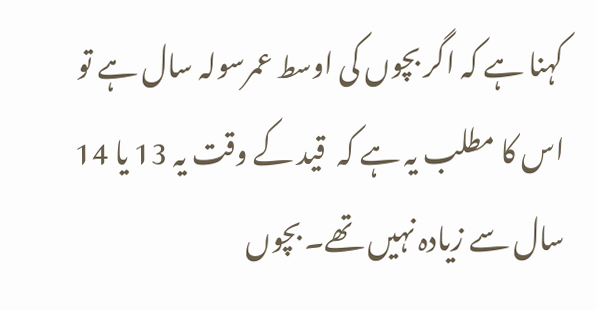کہنا ہے کہ اگر بچوں کی اوسط عمرسولہ سال ہے تو اس کا مطلب یہ ہے کہ  قید کے وقت یہ 13 یا 14 سال سے زیادہ نہیں تھے۔ بچوں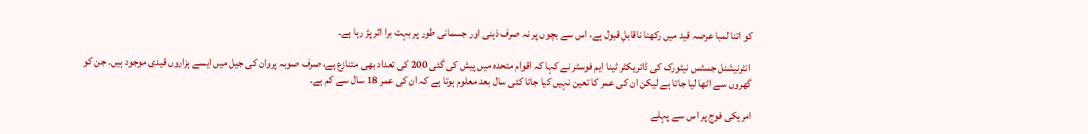کو اتنا لمبا عرصہ قید میں رکھنا ناقابلِ قبول ہے، اس سے بچوں پر نہ صرف ذہنی اور جسمانی طور پر بہت برا اثر پڑ رہا ہے۔

 انٹرنیشنل جسٹس نیٹورک کی ڈائریکٹر ٹینا ایم فوسٹر نے کہا کہ اقوام متحدہ میں پیش کی گئی 200 کی تعداد بھی متنازع ہے، صرف صوبہ پروان کی جیل میں ایسے ہزاروں قیدی موجود ہیں۔ جن کو گھروں سے اٹھا لیا جاتا ہے لیکن ان کی عمر کا تعین نہیں کیا جاتا کئی سال بعد معلوم ہوتا ہے کہ ان کی عمر 18 سال سے کم ہے۔

امریکی فوج پر اس سے پہلے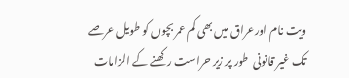ویت نام اورعراق میں بھی کم عمر بچوں کو طویل عرصے تک غیر قانونی  طور پر زیر حراست رکھنے کے الزامات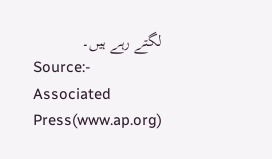لگتے رہے ہیں۔
Source:- Associated Press(www.ap.org)